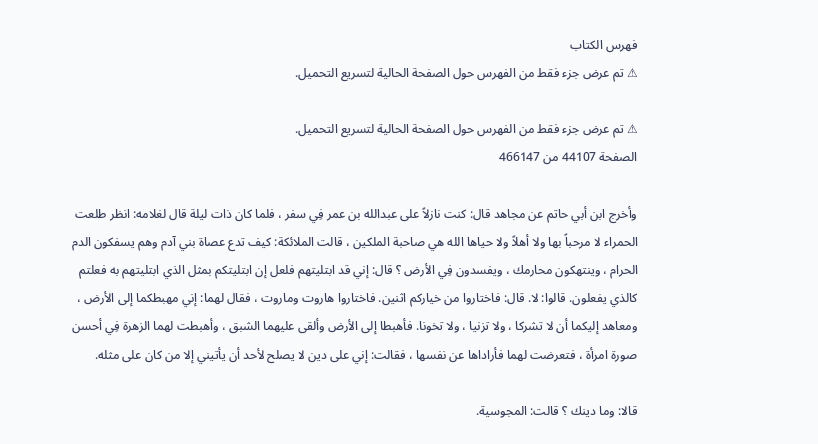فهرس الكتاب
⚠ تم عرض جزء فقط من الفهرس حول الصفحة الحالية لتسريع التحميل.

⚠ تم عرض جزء فقط من الفهرس حول الصفحة الحالية لتسريع التحميل.
الصفحة 44107 من 466147

وأخرج ابن أبي حاتم عن مجاهد قال: كنت نازلاً على عبدالله بن عمر فِي سفر ، فلما كان ذات ليلة قال لغلامه: انظر طلعت الحمراء لا مرحباً بها ولا أهلاً ولا حياها الله هي صاحبة الملكين ، قالت الملائكة: كيف تدع عصاة بني آدم وهم يسفكون الدم الحرام ، وينتهكون محارمك ، ويفسدون فِي الأرض ؟ قال: إني قد ابتليتهم فلعل إن ابتليتكم بمثل الذي ابتليتهم به فعلتم كالذي يفعلون. قالوا: لا. قال: فاختاروا من خياركم اثنين. فاختاروا هاروت وماروت ، فقال لهما: إني مهبطكما إلى الأرض ، ومعاهد إليكما أن لا تشركا ، ولا تزنيا ، ولا تخونا. فأهبطا إلى الأرض وألقى عليهما الشبق ، وأهبطت لهما الزهرة فِي أحسن صورة امرأة ، فتعرضت لهما فأراداها عن نفسها ، فقالت: إني على دين لا يصلح لأحد أن يأتيني إلا من كان على مثله.

قالا: وما دينك ؟ قالت: المجوسية.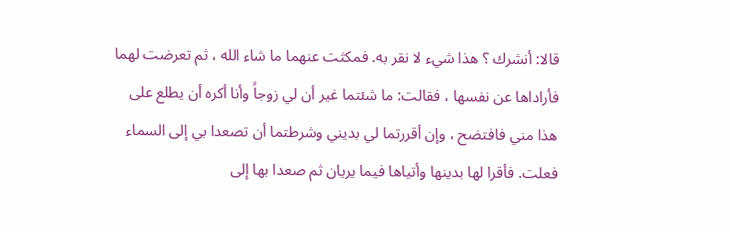قالا: أنشرك ؟ هذا شيء لا نقر به. فمكثت عنهما ما شاء الله ، ثم تعرضت لهما فأراداها عن نفسها ، فقالت: ما شئتما غير أن لي زوجاً وأنا أكره أن يطلع على هذا مني فافتضح ، وإن أقررتما لي بديني وشرطتما أن تصعدا بي إلى السماء فعلت. فأقرا لها بدينها وأتياها فيما يريان ثم صعدا بها إلى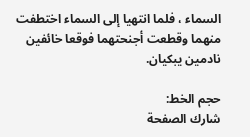السماء ، فلما انتهيا إلى السماء اختطفت منهما وقطعت أجنحتهما فوقعا خائفين نادمين يبكيان.

حجم الخط:
شارك الصفحة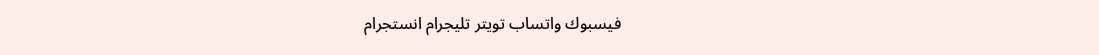فيسبوك واتساب تويتر تليجرام انستجرام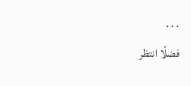. . .
فضلًا انتظر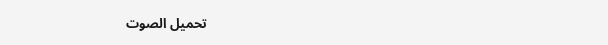تحميل الصوت